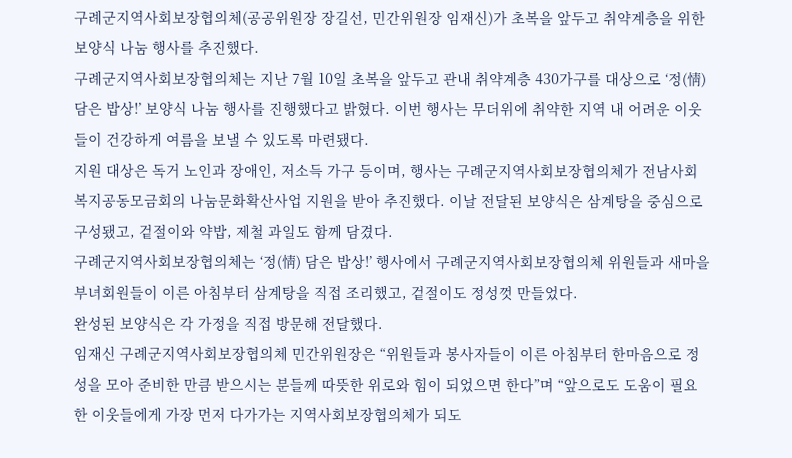구례군지역사회보장협의체(공공위원장 장길선, 민간위원장 임재신)가 초복을 앞두고 취약계층을 위한 보양식 나눔 행사를 추진했다.
구례군지역사회보장협의체는 지난 7월 10일 초복을 앞두고 관내 취약계층 430가구를 대상으로 ‘정(情) 담은 밥상!’ 보양식 나눔 행사를 진행했다고 밝혔다. 이번 행사는 무더위에 취약한 지역 내 어려운 이웃들이 건강하게 여름을 보낼 수 있도록 마련됐다.
지원 대상은 독거 노인과 장애인, 저소득 가구 등이며, 행사는 구례군지역사회보장협의체가 전남사회복지공동모금회의 나눔문화확산사업 지원을 받아 추진했다. 이날 전달된 보양식은 삼계탕을 중심으로 구성됐고, 겉절이와 약밥, 제철 과일도 함께 담겼다.
구례군지역사회보장협의체는 ‘정(情) 담은 밥상!’ 행사에서 구례군지역사회보장협의체 위원들과 새마을부녀회원들이 이른 아침부터 삼계탕을 직접 조리했고, 겉절이도 정성껏 만들었다.
완성된 보양식은 각 가정을 직접 방문해 전달했다.
임재신 구례군지역사회보장협의체 민간위원장은 “위원들과 봉사자들이 이른 아침부터 한마음으로 정성을 모아 준비한 만큼 받으시는 분들께 따뜻한 위로와 힘이 되었으면 한다”며 “앞으로도 도움이 필요한 이웃들에게 가장 먼저 다가가는 지역사회보장협의체가 되도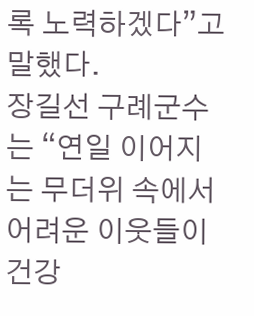록 노력하겠다”고 말했다.
장길선 구례군수는 “연일 이어지는 무더위 속에서 어려운 이웃들이 건강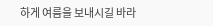하게 여름을 보내시길 바라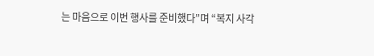는 마음으로 이번 행사를 준비했다”며 “복지 사각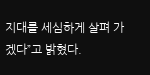지대를 세심하게 살펴 가겠다”고 밝혔다.